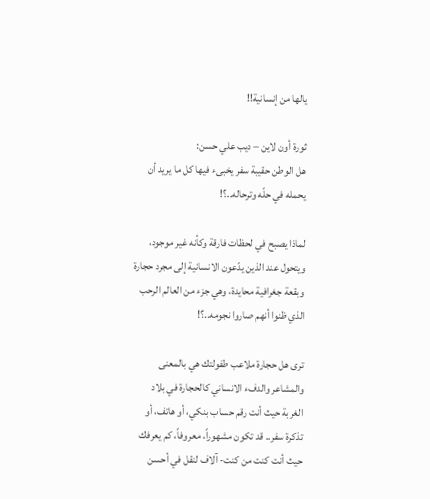يالها من إنسانية!!

ثورة أون لاين – ديب علي حسن:
هل الوطن حقيبة سفر يخبىء فيها كل ما يريد أن يحمله في حلّه وترحاله..؟!

لماذا يصبح في لحظات فارقة وكأنه غير موجود، ويتحول عند الذين يدّعون الانسانية إلى مجرد حجارة وبقعة جغرافية محايدة، وهي جزء من العالم الرحب الذي ظنوا أنهم صاروا نجومه..؟!

ترى هل حجارة ملاعب طفولتك هي بالمعنى والمشاعر والدفء الانساني كالحجارة في بلاد الغربة حيث أنت رقم حساب بنكي، أو هاتف، أو تذكرة سفر.. قد تكون مشهوراً، معروفاً، كم يعرفك حيث أنت كنت من كنت- آلاف لنقل في أحسن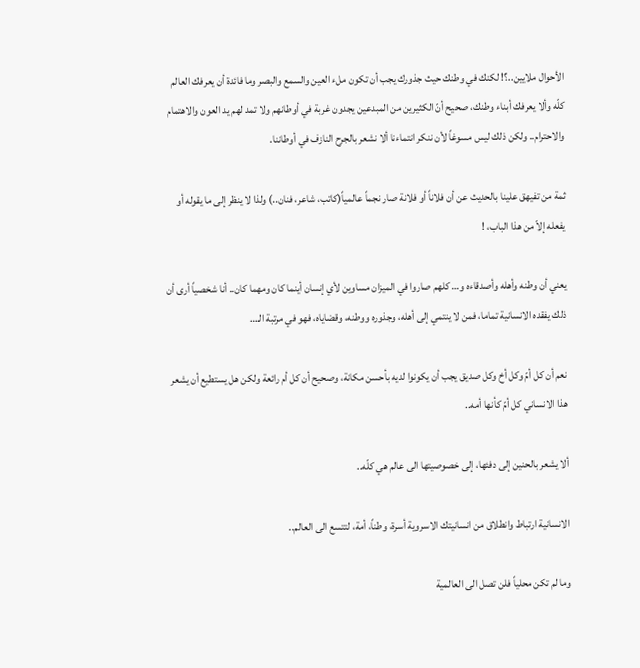الأحوال ملايين..؟! لكنك في وطنك حيث جذورك يجب أن تكون ملء العين والسمع والبصر وما فائدة أن يعرفك العالم كلّه وألا يعرفك أبناء وطنك، صحيح أنّ الكثيرين من المبدعين يجدون غربة في أوطانهم ولا تمد لهم يد العون والاهتمام والاحترام.. ولكن ذلك ليس مسوغاً لأن ننكر انتماءنا ألا نشعر بالجرح النازف في أوطاننا.

ثمة من تفيهق علينا بالحديث عن أن فلاناً أو فلانة صار نجماً عالمياً(كاتب، شاعر، فنان..) ولذا لا ينظر إلى ما يقوله أو يفعله إلاّ من هذا الباب، !

يعني أن وطنه وأهله وأصدقاءه و… كلهم صاروا في الميزان مساوين لأي إنسان أينما كان ومهما كان.. أنا شخصياً أرى أن ذلك يفقده الانسانية تماما، فمن لا ينتمي إلى أهله، وجذوره ووطنه، وقضاياه، فهو في مرتبة الـ…

نعم أن كل أمّ وكل أخ وكل صديق يجب أن يكونوا لديه بأحسن مكانة، وصحيح أن كل أم رائعة ولكن هل يستطيع أن يشعر هذا الانساني كل أمّ كأنها أمه..

ألا يشعر بالحنين إلى دفئها، إلى خصوصيتها الى عالم هي كلّه..

الانسانية ارتباط وانطلاق من انسانيتك الاسروية أسرة، وطناً، أمة، لتتسع الى العالم..

وما لم تكن محلياً فلن تصل الى العالمية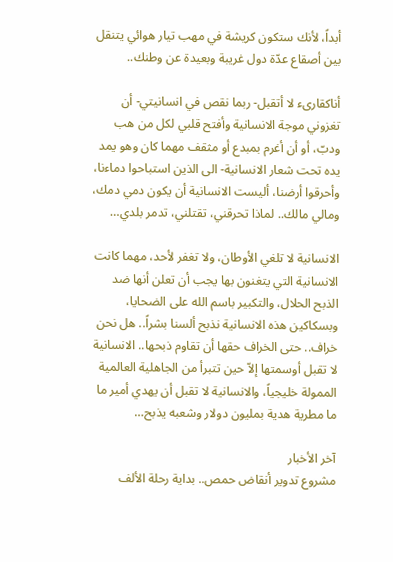أبداً، لأنك ستكون كريشة في مهب تيار هوائي يتنقل بين أصقاع عدّة دول غريبة وبعيدة عن وطنك..

أناكقارىء لا أتقبل- ربما نقص في انسانيتي- أن تغزوني موجة الانسانية وأفتح قلبي لكل من هب ودبّ، أو أن أغرم بمبدع أو مثقف مهما كان وهو يمد يده تحت شعار الانسانية- الى الذين استباحوا دماءنا، وأحرقوا أرضنا، أليست الانسانية أن يكون دمي دمك، ومالي مالك.. لماذا تحرقني، تقتلني، تدمر بلدي…

الانسانية لا تلغي الأوطان، ولا تغفر لأحد، مهما كانت الانسانية التي يتغنون بها يجب أن تعلن أنها ضد الذبح الحلال، والتكبير باسم الله على الضحايا، وبسكاكين هذه الانسانية نذبح ألسنا بشراً.. هل نحن خراف.. حتى الخراف حقها أن تقاوم ذبحها.. الانسانية لا تقبل أوسمتها إلاّ حين تتبرأ من الجاهلية العالمية الممولة خليجياً، والانسانية لا تقبل أن يهدي أمير ما ما مطرية هدية بمليون دولار وشعبه يذبح…

آخر الأخبار
مشروع تدوير أنقاض حمص.. بداية رحلة الألف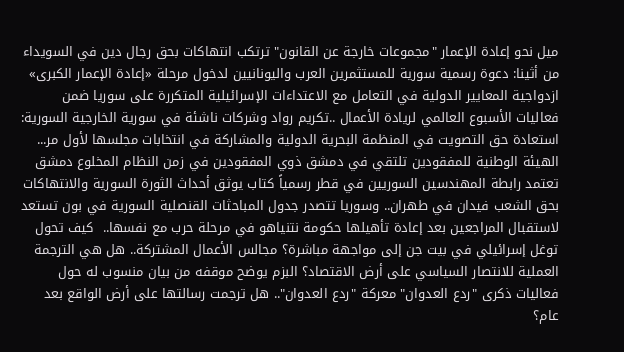ميل نحو إعادة الإعمار "مجموعات خارجة عن القانون" ترتكب انتهاكات بحق رجال دين في السويداء من أثينا: دعوة رسمية سورية للمستثمرين العرب واليونانيين لدخول مرحلة «إعادة الإعمار الكبرى» ازدواجية المعايير الدولية في التعامل مع الاعتداءات الإسرائيلية المتكررة على سوريا ضمن فعاليات الأسبوع العالمي لريادة الأعمال ..تكريم رواد وشركات ناشئة في سورية الخارجية السورية: استعادة حق التصويت في المنظمة البحرية الدولية والمشاركة في انتخابات مجلسها لأول مر... الهيئة الوطنية للمفقودين تلتقي في دمشق ذوي المفقودين في زمن النظام المخلوع دمشق تعتمد رابطة المهندسين السوريين في قطر رسمياً كتاب يوثق أحداث الثورة السورية والانتهاكات بحق الشعب فيدان في طهران.. وسوريا تتصدر جدول المباحثات القنصلية السورية في بون تستعد لاستقبال المراجعين بعد إعادة تأهيلها حكومة نتنياهو في مرحلة حرب مع نفسها..  كيف تحول توغل إسرائيلي في بيت جن إلى مواجهة مباشرة؟ مجالس الأعمال المشتركة.. هل هي الترجمة العملية للانتصار السياسي على أرض الاقتصاد؟ البزم يوضح موقفه من بيان منسوب له حول فعاليات ذكرى "ردع العدوان" معركة "ردع العدوان".. هل ترجمت رسالتها على أرض الواقع بعد عام؟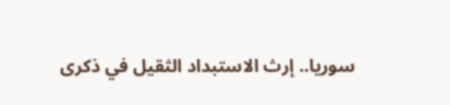سوريا.. إرث الاستبداد الثقيل في ذكرى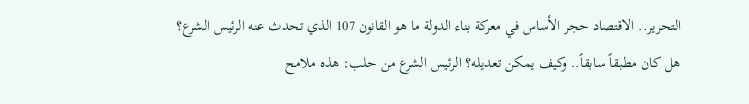التحرير.. الاقتصاد حجر الأساس في معركة بناء الدولة ما هو القانون 107 الذي تحدث عنه الرئيس الشرع؟ هل كان مطبقاً سابقاً.. وكيف يمكن تعديله؟ الرئيس الشرع من حلب: هذه ملامح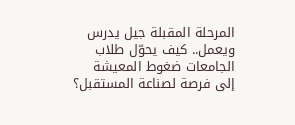المرحلة المقبلة جيل يدرس ويعمل.. كيف يحوّل طلاب الجامعات ضغوط المعيشة إلى فرصة لصناعة المستقبل؟